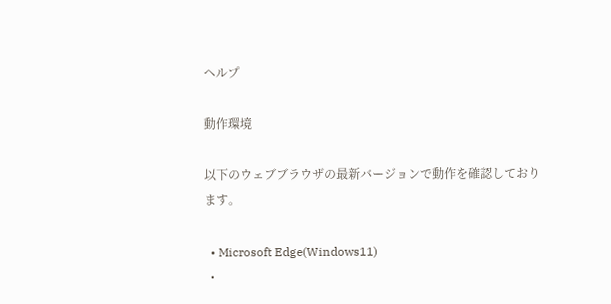ヘルプ

動作環境

以下のウェブブラウザの最新バージョンで動作を確認しております。

  • Microsoft Edge(Windows11)
  •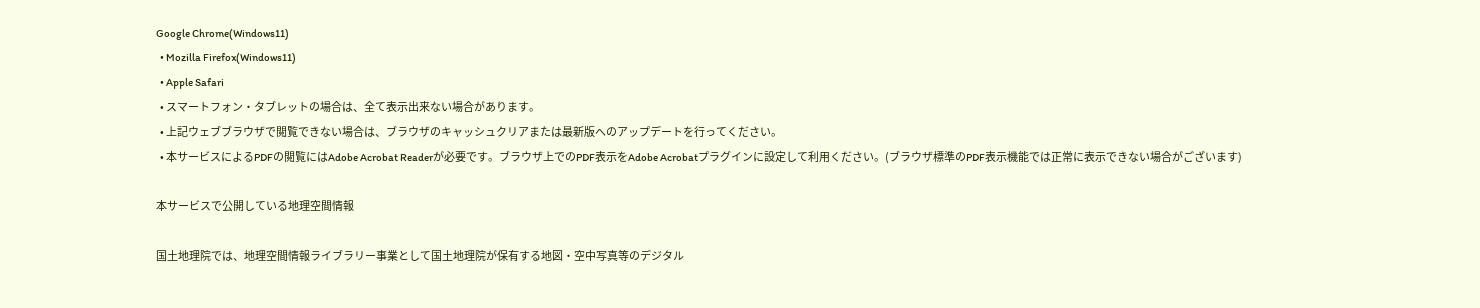Google Chrome(Windows11)
  • Mozilla Firefox(Windows11)
  • Apple Safari
  • スマートフォン・タブレットの場合は、全て表示出来ない場合があります。
  • 上記ウェブブラウザで閲覧できない場合は、ブラウザのキャッシュクリアまたは最新版へのアップデートを行ってください。
  • 本サービスによるPDFの閲覧にはAdobe Acrobat Readerが必要です。ブラウザ上でのPDF表示をAdobe Acrobatプラグインに設定して利用ください。(ブラウザ標準のPDF表示機能では正常に表示できない場合がございます)

本サービスで公開している地理空間情報

国土地理院では、地理空間情報ライブラリー事業として国土地理院が保有する地図・空中写真等のデジタル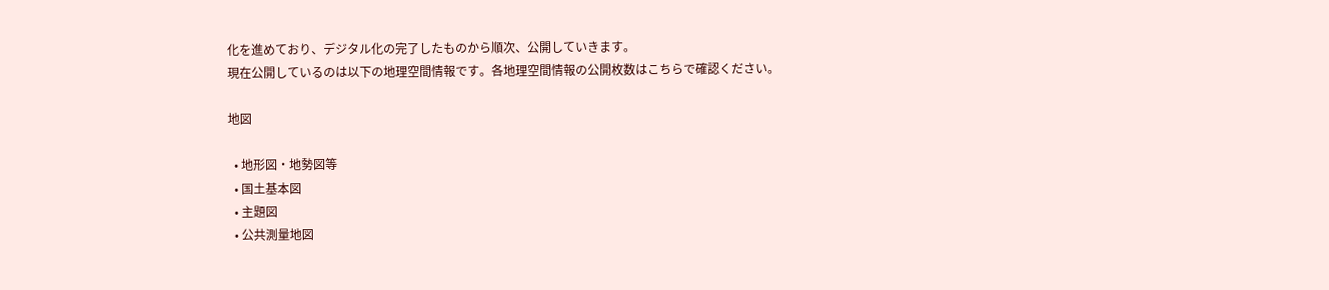化を進めており、デジタル化の完了したものから順次、公開していきます。
現在公開しているのは以下の地理空間情報です。各地理空間情報の公開枚数はこちらで確認ください。

地図

  • 地形図・地勢図等
  • 国土基本図
  • 主題図
  • 公共測量地図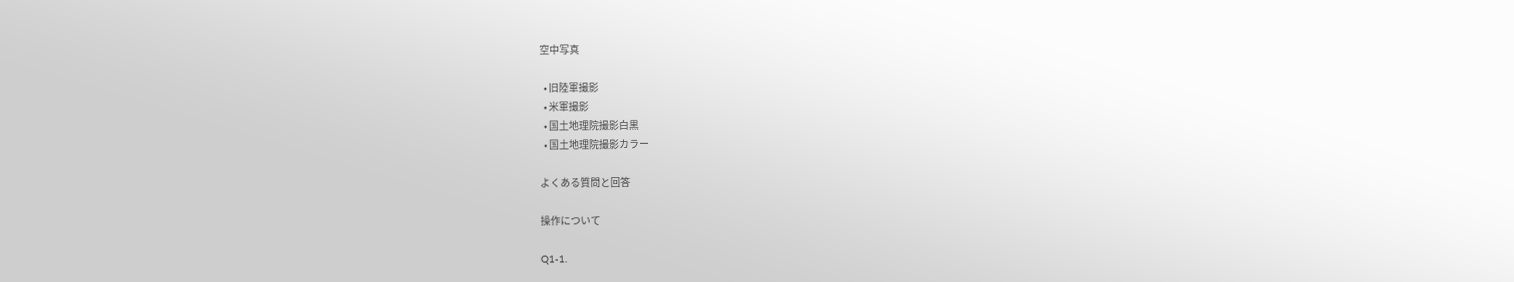空中写真

  • 旧陸軍撮影
  • 米軍撮影
  • 国土地理院撮影白黒
  • 国土地理院撮影カラー

よくある質問と回答

操作について

Q1-1.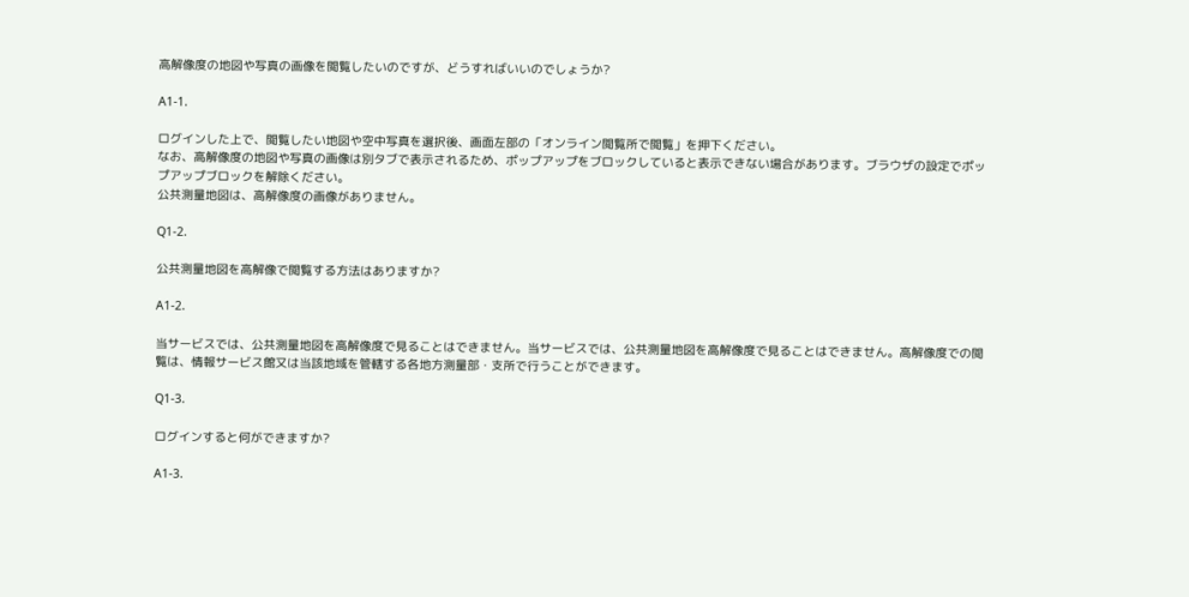高解像度の地図や写真の画像を閲覧したいのですが、どうすればいいのでしょうか?

A1-1.

ログインした上で、閲覧したい地図や空中写真を選択後、画面左部の「オンライン閲覧所で閲覧」を押下ください。
なお、高解像度の地図や写真の画像は別タブで表示されるため、ポップアップをブロックしていると表示できない場合があります。ブラウザの設定でポップアップブロックを解除ください。
公共測量地図は、高解像度の画像がありません。

Q1-2.

公共測量地図を高解像で閲覧する方法はありますか?

A1-2.

当サービスでは、公共測量地図を高解像度で見ることはできません。当サービスでは、公共測量地図を高解像度で見ることはできません。高解像度での閲覧は、情報サービス館又は当該地域を管轄する各地方測量部・支所で行うことができます。

Q1-3.

ログインすると何ができますか?

A1-3.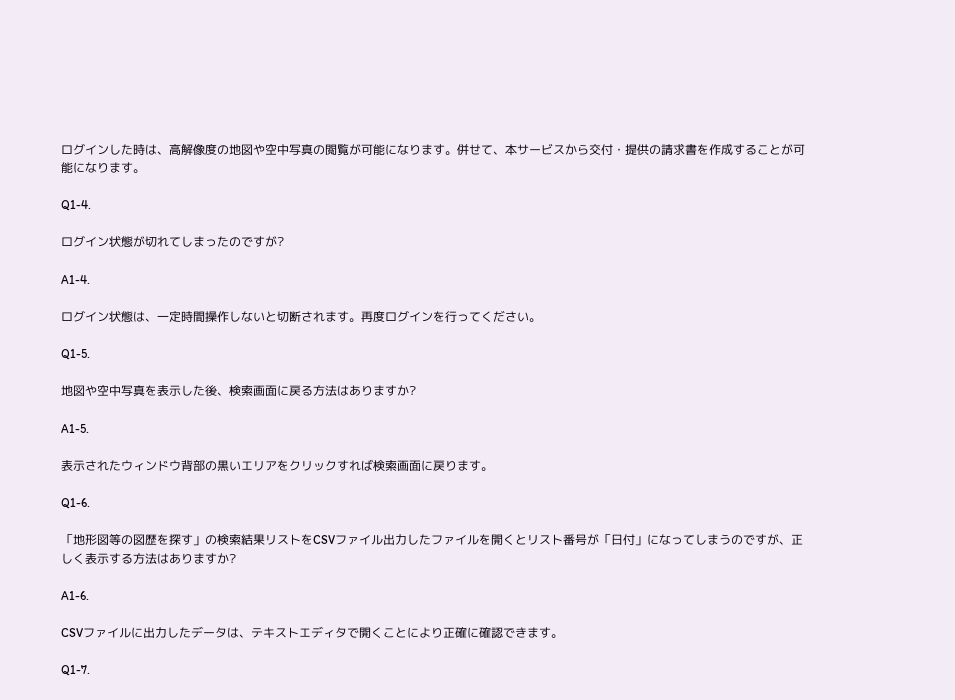ログインした時は、高解像度の地図や空中写真の閲覧が可能になります。併せて、本サービスから交付・提供の請求書を作成することが可能になります。

Q1-4.

ログイン状態が切れてしまったのですが?

A1-4.

ログイン状態は、一定時間操作しないと切断されます。再度ログインを行ってください。

Q1-5.

地図や空中写真を表示した後、検索画面に戻る方法はありますか?

A1-5.

表示されたウィンドウ背部の黒いエリアをクリックすれば検索画面に戻ります。

Q1-6.

「地形図等の図歴を探す」の検索結果リストをCSVファイル出力したファイルを開くとリスト番号が「日付」になってしまうのですが、正しく表示する方法はありますか?

A1-6.

CSVファイルに出力したデータは、テキストエディタで開くことにより正確に確認できます。

Q1-7.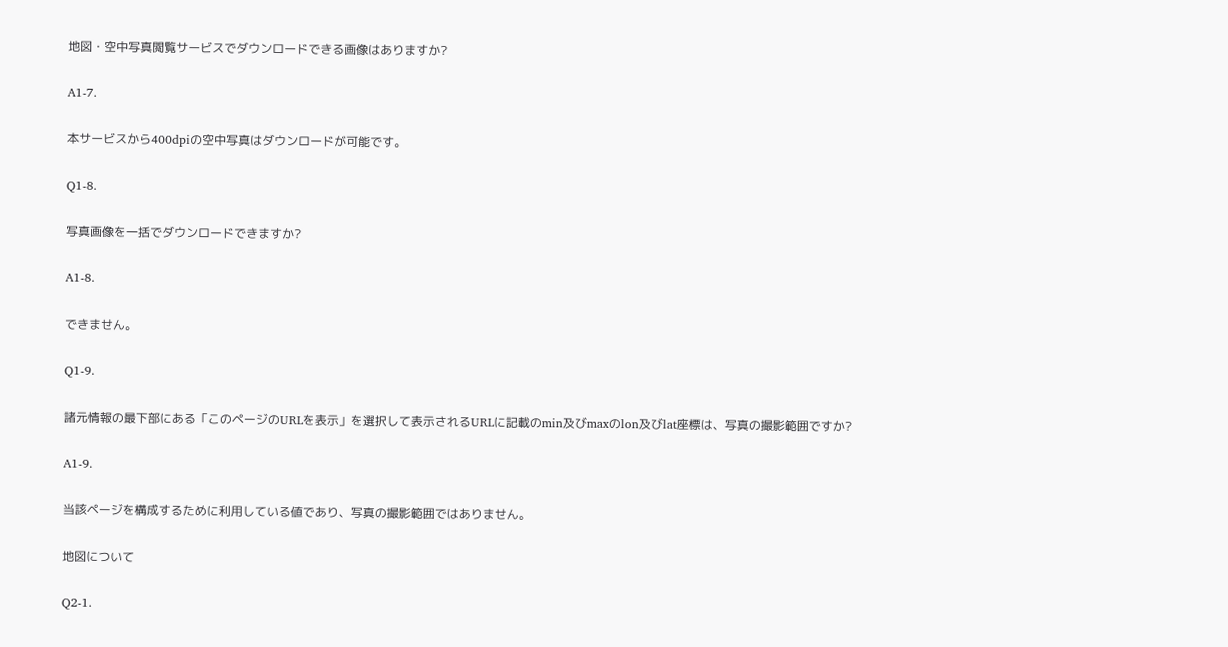地図・空中写真閲覧サービスでダウンロードできる画像はありますか?

A1-7.

本サービスから400dpiの空中写真はダウンロードが可能です。

Q1-8.

写真画像を一括でダウンロードできますか?

A1-8.

できません。

Q1-9.

諸元情報の最下部にある「このページのURLを表示」を選択して表示されるURLに記載のmin及びmaxのlon及びlat座標は、写真の撮影範囲ですか?

A1-9.

当該ページを構成するために利用している値であり、写真の撮影範囲ではありません。

地図について

Q2-1.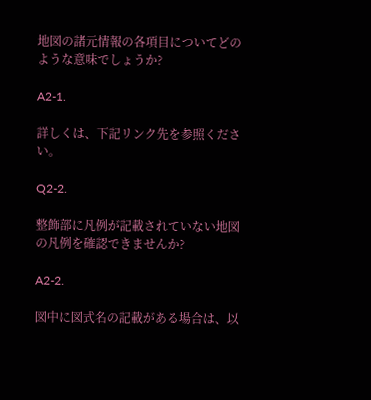地図の諸元情報の各項目についてどのような意味でしょうか?

A2-1.

詳しくは、下記リンク先を参照ください。

Q2-2.

整飾部に凡例が記載されていない地図の凡例を確認できませんか?

A2-2.

図中に図式名の記載がある場合は、以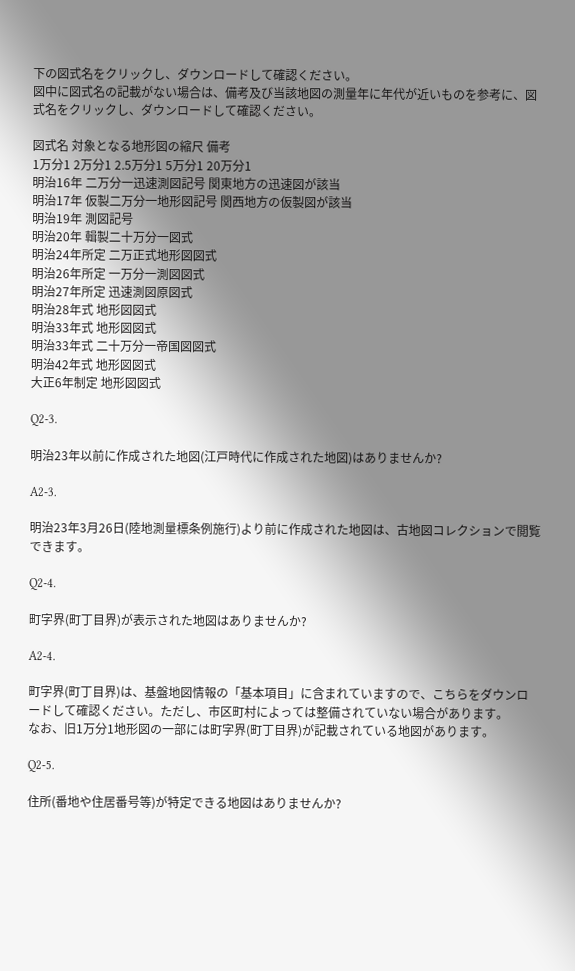下の図式名をクリックし、ダウンロードして確認ください。
図中に図式名の記載がない場合は、備考及び当該地図の測量年に年代が近いものを参考に、図式名をクリックし、ダウンロードして確認ください。

図式名 対象となる地形図の縮尺 備考
1万分1 2万分1 2.5万分1 5万分1 20万分1
明治16年 二万分一迅速測図記号 関東地方の迅速図が該当
明治17年 仮製二万分一地形図記号 関西地方の仮製図が該当
明治19年 測図記号
明治20年 輯製二十万分一図式
明治24年所定 二万正式地形図図式
明治26年所定 一万分一測図図式
明治27年所定 迅速測図原図式
明治28年式 地形図図式
明治33年式 地形図図式
明治33年式 二十万分一帝国図図式
明治42年式 地形図図式
大正6年制定 地形図図式

Q2-3.

明治23年以前に作成された地図(江戸時代に作成された地図)はありませんか?

A2-3.

明治23年3月26日(陸地測量標条例施行)より前に作成された地図は、古地図コレクションで閲覧できます。

Q2-4.

町字界(町丁目界)が表示された地図はありませんか?

A2-4.

町字界(町丁目界)は、基盤地図情報の「基本項目」に含まれていますので、こちらをダウンロードして確認ください。ただし、市区町村によっては整備されていない場合があります。
なお、旧1万分1地形図の一部には町字界(町丁目界)が記載されている地図があります。

Q2-5.

住所(番地や住居番号等)が特定できる地図はありませんか?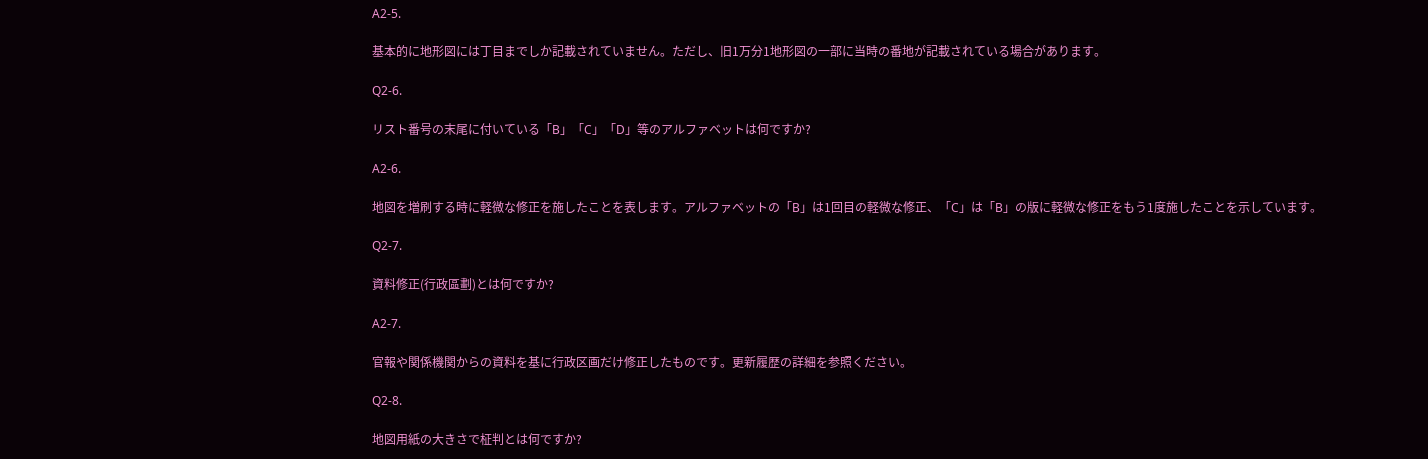A2-5.

基本的に地形図には丁目までしか記載されていません。ただし、旧1万分1地形図の一部に当時の番地が記載されている場合があります。

Q2-6.

リスト番号の末尾に付いている「B」「C」「D」等のアルファベットは何ですか?

A2-6.

地図を増刷する時に軽微な修正を施したことを表します。アルファベットの「B」は1回目の軽微な修正、「C」は「B」の版に軽微な修正をもう1度施したことを示しています。

Q2-7.

資料修正(行政區劃)とは何ですか?

A2-7.

官報や関係機関からの資料を基に行政区画だけ修正したものです。更新履歴の詳細を参照ください。

Q2-8.

地図用紙の大きさで柾判とは何ですか?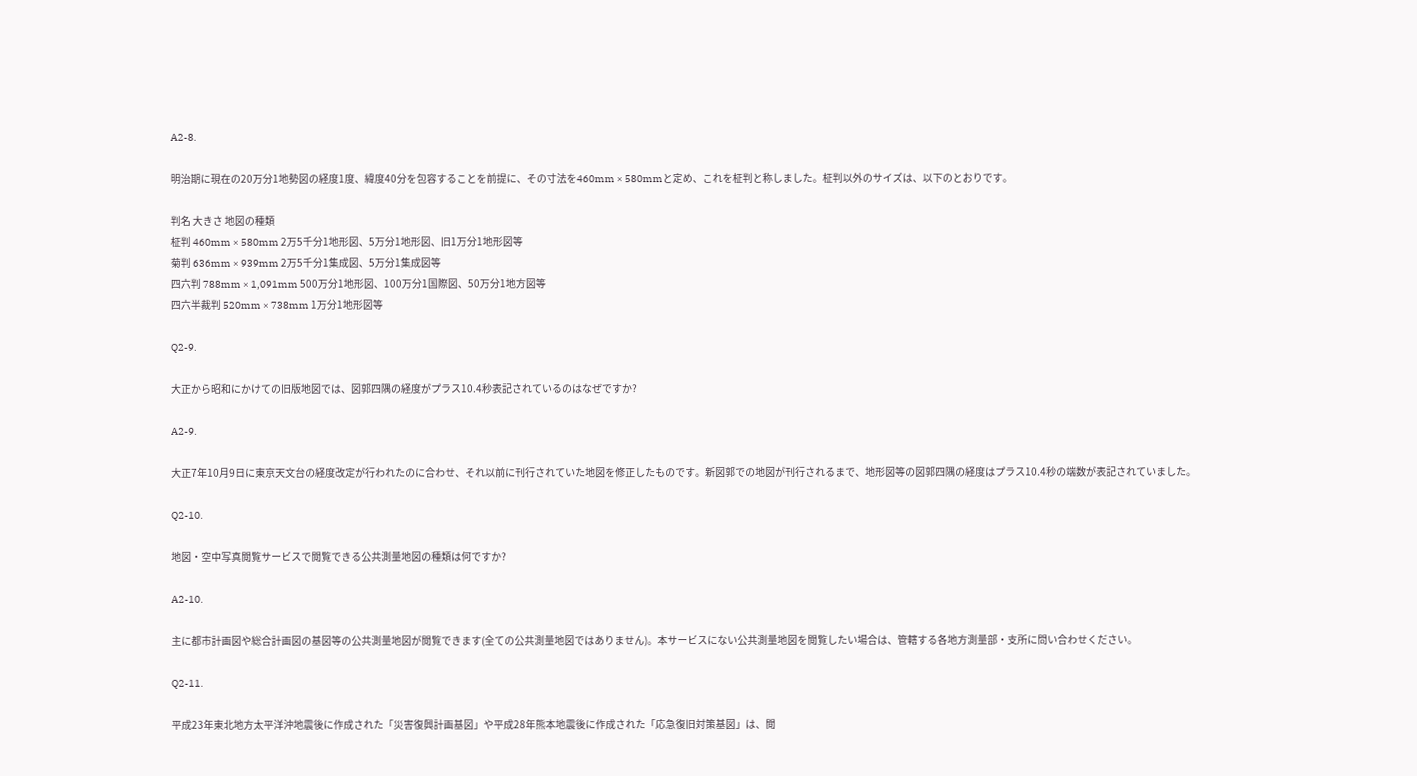A2-8.

明治期に現在の20万分1地勢図の経度1度、緯度40分を包容することを前提に、その寸法を460mm × 580mmと定め、これを柾判と称しました。柾判以外のサイズは、以下のとおりです。

判名 大きさ 地図の種類
柾判 460mm × 580mm 2万5千分1地形図、5万分1地形図、旧1万分1地形図等
菊判 636mm × 939mm 2万5千分1集成図、5万分1集成図等
四六判 788mm × 1,091mm 500万分1地形図、100万分1国際図、50万分1地方図等
四六半裁判 520mm × 738mm 1万分1地形図等

Q2-9.

大正から昭和にかけての旧版地図では、図郭四隅の経度がプラス10.4秒表記されているのはなぜですか?

A2-9.

大正7年10月9日に東京天文台の経度改定が行われたのに合わせ、それ以前に刊行されていた地図を修正したものです。新図郭での地図が刊行されるまで、地形図等の図郭四隅の経度はプラス10.4秒の端数が表記されていました。

Q2-10.

地図・空中写真閲覧サービスで閲覧できる公共測量地図の種類は何ですか?

A2-10.

主に都市計画図や総合計画図の基図等の公共測量地図が閲覧できます(全ての公共測量地図ではありません)。本サービスにない公共測量地図を閲覧したい場合は、管轄する各地方測量部・支所に問い合わせください。

Q2-11.

平成23年東北地方太平洋沖地震後に作成された「災害復興計画基図」や平成28年熊本地震後に作成された「応急復旧対策基図」は、閲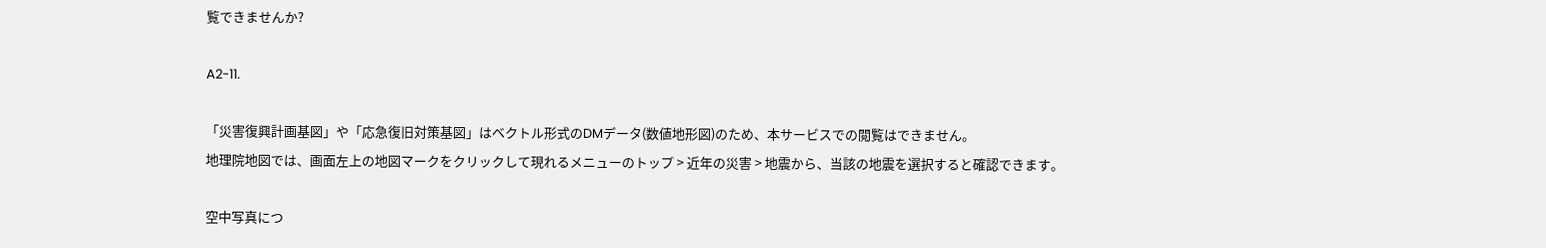覧できませんか?

A2-11.

「災害復興計画基図」や「応急復旧対策基図」はベクトル形式のDMデータ(数値地形図)のため、本サービスでの閲覧はできません。
地理院地図では、画面左上の地図マークをクリックして現れるメニューのトップ > 近年の災害 > 地震から、当該の地震を選択すると確認できます。

空中写真につ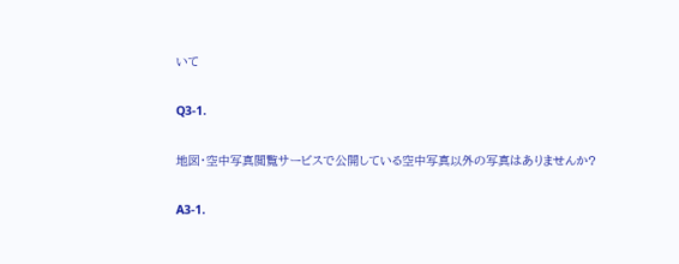いて

Q3-1.

地図・空中写真閲覧サービスで公開している空中写真以外の写真はありませんか?

A3-1.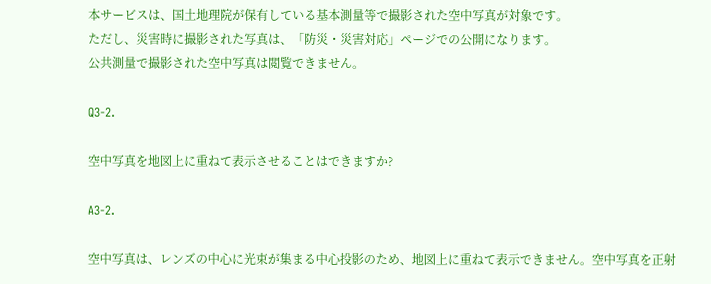本サービスは、国土地理院が保有している基本測量等で撮影された空中写真が対象です。
ただし、災害時に撮影された写真は、「防災・災害対応」ページでの公開になります。
公共測量で撮影された空中写真は閲覧できません。

Q3-2.

空中写真を地図上に重ねて表示させることはできますか?

A3-2.

空中写真は、レンズの中心に光束が集まる中心投影のため、地図上に重ねて表示できません。空中写真を正射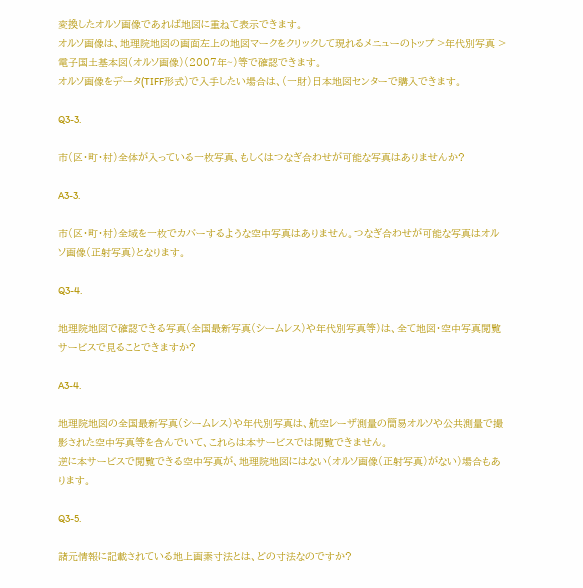変換したオルソ画像であれば地図に重ねて表示できます。
オルソ画像は、地理院地図の画面左上の地図マークをクリックして現れるメニューのトップ >年代別写真 >電子国土基本図(オルソ画像)(2007年~)等で確認できます。
オルソ画像をデータ(TIFF形式)で入手したい場合は、(一財)日本地図センターで購入できます。

Q3-3.

市(区・町・村)全体が入っている一枚写真、もしくはつなぎ合わせが可能な写真はありませんか?

A3-3.

市(区・町・村)全域を一枚でカバーするような空中写真はありません。つなぎ合わせが可能な写真はオルソ画像(正射写真)となります。

Q3-4.

地理院地図で確認できる写真(全国最新写真(シームレス)や年代別写真等)は、全て地図・空中写真閲覧サービスで見ることできますか?

A3-4.

地理院地図の全国最新写真(シームレス)や年代別写真は、航空レーザ測量の簡易オルソや公共測量で撮影された空中写真等を含んでいて、これらは本サービスでは閲覧できません。
逆に本サービスで閲覧できる空中写真が、地理院地図にはない(オルソ画像(正射写真)がない)場合もあります。

Q3-5.

諸元情報に記載されている地上画素寸法とは、どの寸法なのですか?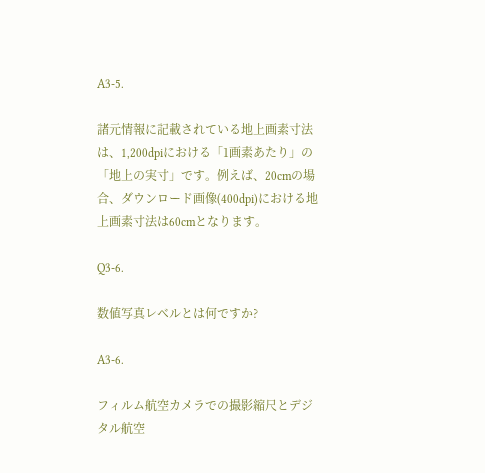A3-5.

諸元情報に記載されている地上画素寸法は、1,200dpiにおける「1画素あたり」の「地上の実寸」です。例えば、20cmの場合、ダウンロード画像(400dpi)における地上画素寸法は60cmとなります。

Q3-6.

数値写真レベルとは何ですか?

A3-6.

フィルム航空カメラでの撮影縮尺とデジタル航空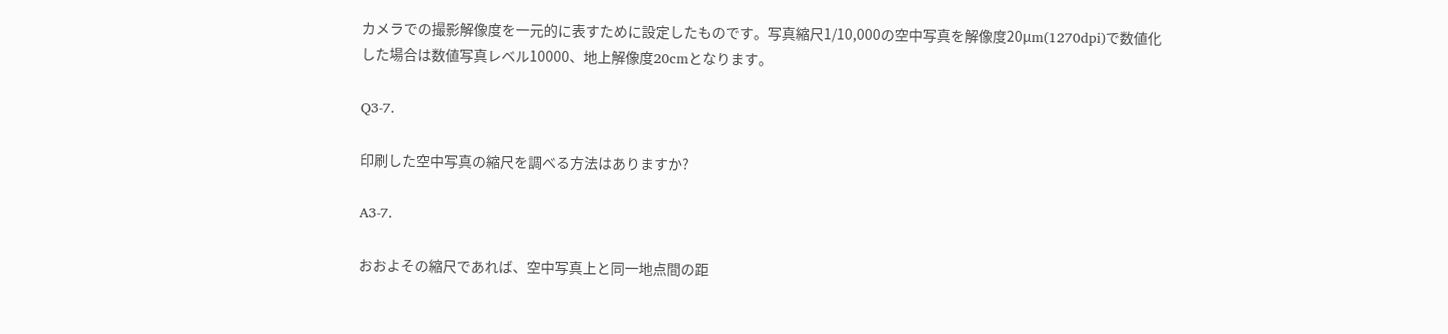カメラでの撮影解像度を一元的に表すために設定したものです。写真縮尺1/10,000の空中写真を解像度20µm(1270dpi)で数値化した場合は数値写真レベル10000、地上解像度20cmとなります。

Q3-7.

印刷した空中写真の縮尺を調べる方法はありますか?

A3-7.

おおよその縮尺であれば、空中写真上と同一地点間の距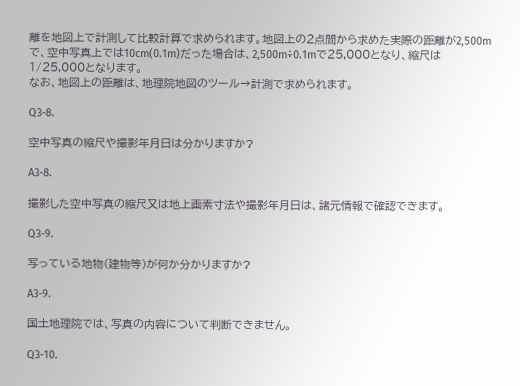離を地図上で計測して比較計算で求められます。地図上の2点間から求めた実際の距離が2,500mで、空中写真上では10cm(0.1m)だった場合は、2,500m÷0.1mで25,000となり、縮尺は1/25,000となります。
なお、地図上の距離は、地理院地図のツール→計測で求められます。

Q3-8.

空中写真の縮尺や撮影年月日は分かりますか?

A3-8.

撮影した空中写真の縮尺又は地上画素寸法や撮影年月日は、諸元情報で確認できます。

Q3-9.

写っている地物(建物等)が何か分かりますか?

A3-9.

国土地理院では、写真の内容について判断できません。

Q3-10.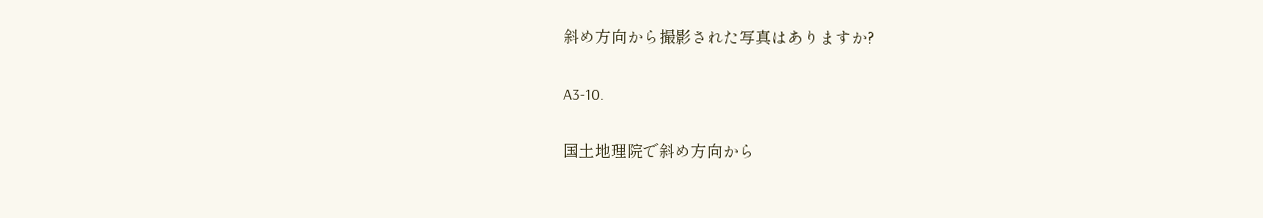斜め方向から撮影された写真はありますか?

A3-10.

国土地理院で斜め方向から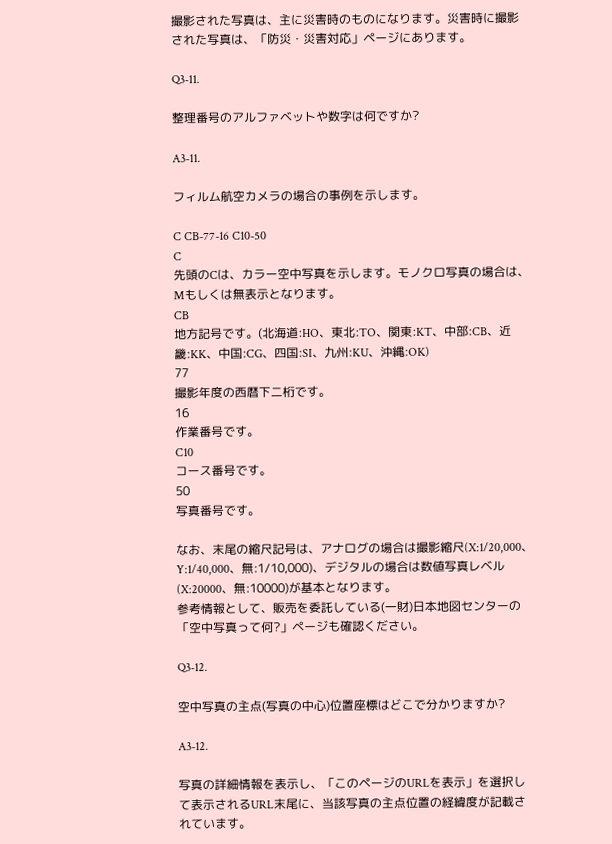撮影された写真は、主に災害時のものになります。災害時に撮影された写真は、「防災・災害対応」ページにあります。

Q3-11.

整理番号のアルファベットや数字は何ですか?

A3-11.

フィルム航空カメラの場合の事例を示します。

C CB-77-16 C10-50
C
先頭のCは、カラー空中写真を示します。モノクロ写真の場合は、Mもしくは無表示となります。
CB
地方記号です。(北海道:HO、東北:TO、関東:KT、中部:CB、近畿:KK、中国:CG、四国:SI、九州:KU、沖縄:OK)
77
撮影年度の西暦下二桁です。
16
作業番号です。
C10
コース番号です。
50
写真番号です。

なお、末尾の縮尺記号は、アナログの場合は撮影縮尺(X:1/20,000、Y:1/40,000、無:1/10,000)、デジタルの場合は数値写真レベル(X:20000、無:10000)が基本となります。
参考情報として、販売を委託している(一財)日本地図センターの「空中写真って何?」ページも確認ください。

Q3-12.

空中写真の主点(写真の中心)位置座標はどこで分かりますか?

A3-12.

写真の詳細情報を表示し、「このページのURLを表示」を選択して表示されるURL末尾に、当該写真の主点位置の経緯度が記載されています。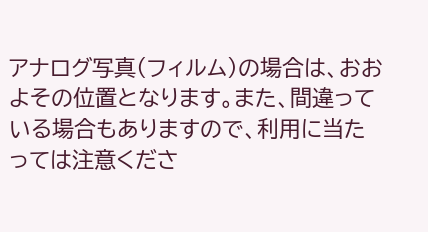アナログ写真(フィルム)の場合は、おおよその位置となります。また、間違っている場合もありますので、利用に当たっては注意くださ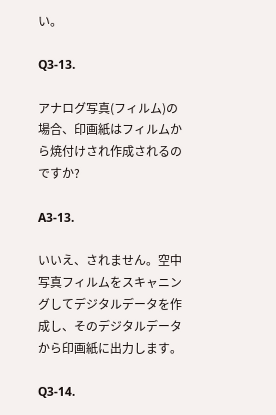い。

Q3-13.

アナログ写真(フィルム)の場合、印画紙はフィルムから焼付けされ作成されるのですか?

A3-13.

いいえ、されません。空中写真フィルムをスキャニングしてデジタルデータを作成し、そのデジタルデータから印画紙に出力します。

Q3-14.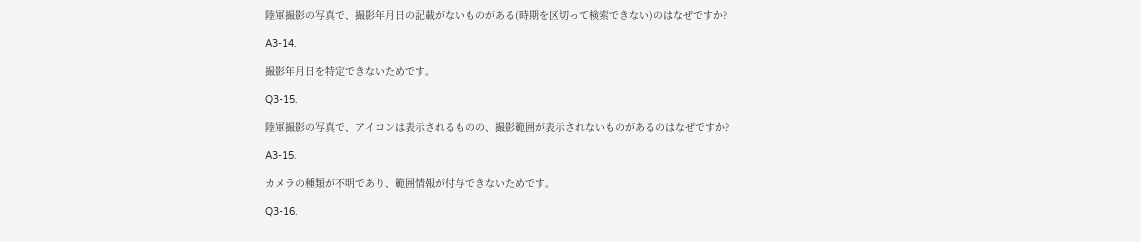陸軍撮影の写真で、撮影年月日の記載がないものがある(時期を区切って検索できない)のはなぜですか?

A3-14.

撮影年月日を特定できないためです。

Q3-15.

陸軍撮影の写真で、アイコンは表示されるものの、撮影範囲が表示されないものがあるのはなぜですか?

A3-15.

カメラの種類が不明であり、範囲情報が付与できないためです。

Q3-16.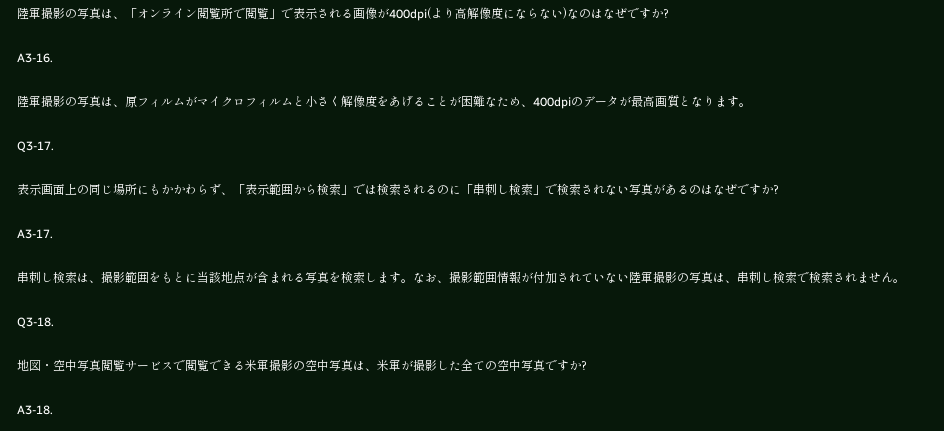陸軍撮影の写真は、「オンライン閲覧所で閲覧」で表示される画像が400dpi(より高解像度にならない)なのはなぜですか?

A3-16.

陸軍撮影の写真は、原フィルムがマイクロフィルムと小さく解像度をあげることが困難なため、400dpiのデータが最高画質となります。

Q3-17.

表示画面上の同じ場所にもかかわらず、「表示範囲から検索」では検索されるのに「串刺し検索」で検索されない写真があるのはなぜですか?

A3-17.

串刺し検索は、撮影範囲をもとに当該地点が含まれる写真を検索します。なお、撮影範囲情報が付加されていない陸軍撮影の写真は、串刺し検索で検索されません。

Q3-18.

地図・空中写真閲覧サービスで閲覧できる米軍撮影の空中写真は、米軍が撮影した全ての空中写真ですか?

A3-18.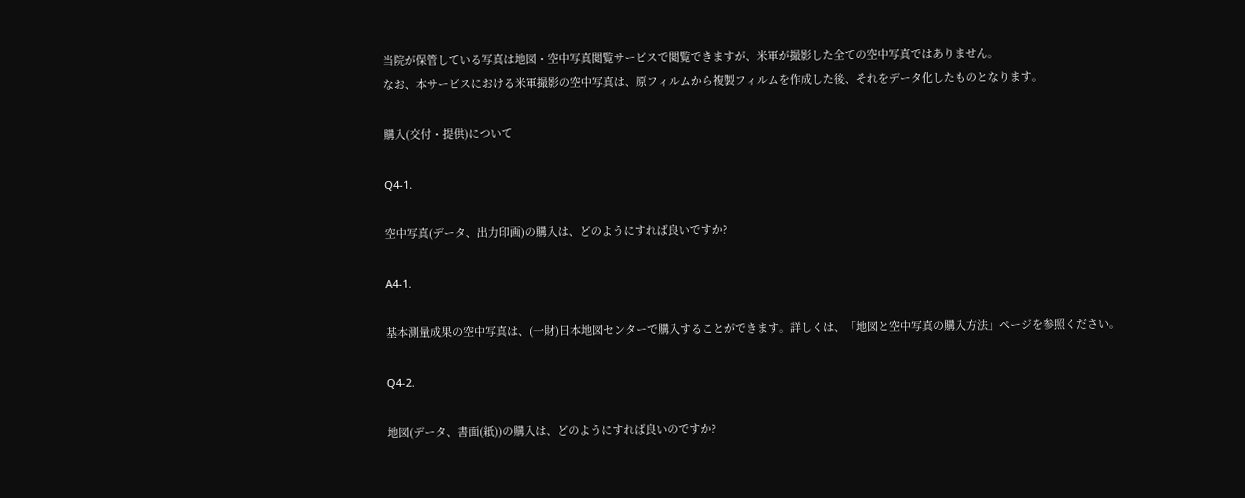当院が保管している写真は地図・空中写真閲覧サービスで閲覧できますが、米軍が撮影した全ての空中写真ではありません。
なお、本サービスにおける米軍撮影の空中写真は、原フィルムから複製フィルムを作成した後、それをデータ化したものとなります。

購入(交付・提供)について

Q4-1.

空中写真(データ、出力印画)の購入は、どのようにすれば良いですか?

A4-1.

基本測量成果の空中写真は、(一財)日本地図センターで購入することができます。詳しくは、「地図と空中写真の購入方法」ページを参照ください。

Q4-2.

地図(データ、書面(紙))の購入は、どのようにすれば良いのですか?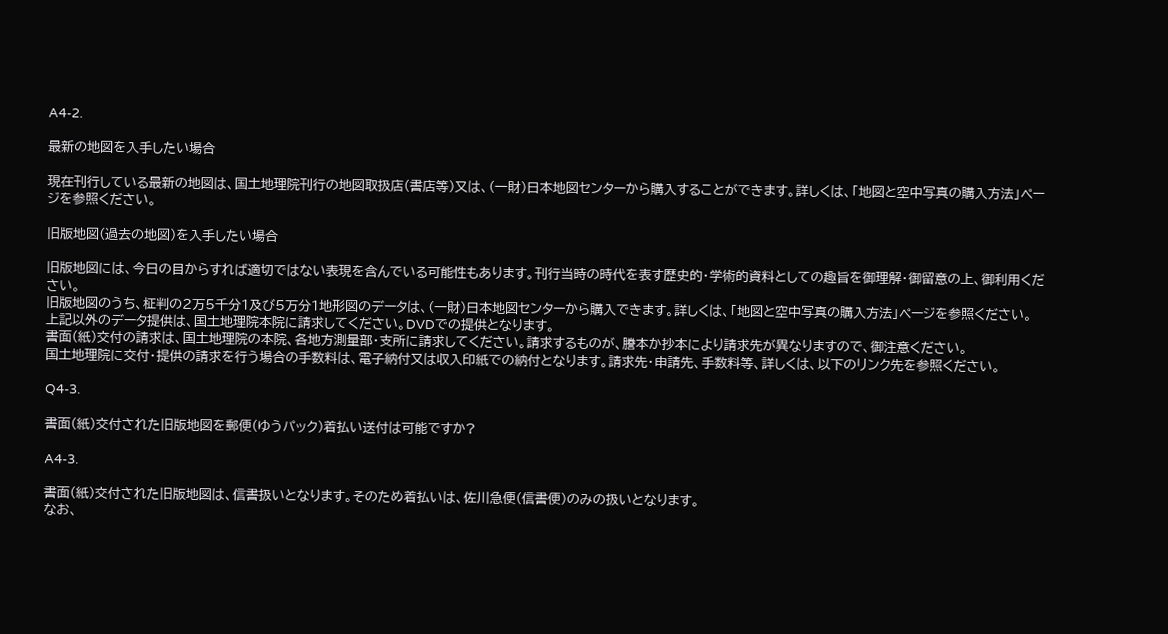A4-2.

最新の地図を入手したい場合

現在刊行している最新の地図は、国土地理院刊行の地図取扱店(書店等)又は、(一財)日本地図センターから購入することができます。詳しくは、「地図と空中写真の購入方法」ページを参照ください。

旧版地図(過去の地図)を入手したい場合

旧版地図には、今日の目からすれば適切ではない表現を含んでいる可能性もあります。刊行当時の時代を表す歴史的・学術的資料としての趣旨を御理解・御留意の上、御利用ください。
旧版地図のうち、柾判の2万5千分1及び5万分1地形図のデータは、(一財)日本地図センターから購入できます。詳しくは、「地図と空中写真の購入方法」ページを参照ください。
上記以外のデータ提供は、国土地理院本院に請求してください。DVDでの提供となります。
書面(紙)交付の請求は、国土地理院の本院、各地方測量部・支所に請求してください。請求するものが、謄本か抄本により請求先が異なりますので、御注意ください。
国土地理院に交付・提供の請求を行う場合の手数料は、電子納付又は収入印紙での納付となります。請求先・申請先、手数料等、詳しくは、以下のリンク先を参照ください。

Q4-3.

書面(紙)交付された旧版地図を郵便(ゆうパック)着払い送付は可能ですか?

A4-3.

書面(紙)交付された旧版地図は、信書扱いとなります。そのため着払いは、佐川急便(信書便)のみの扱いとなります。
なお、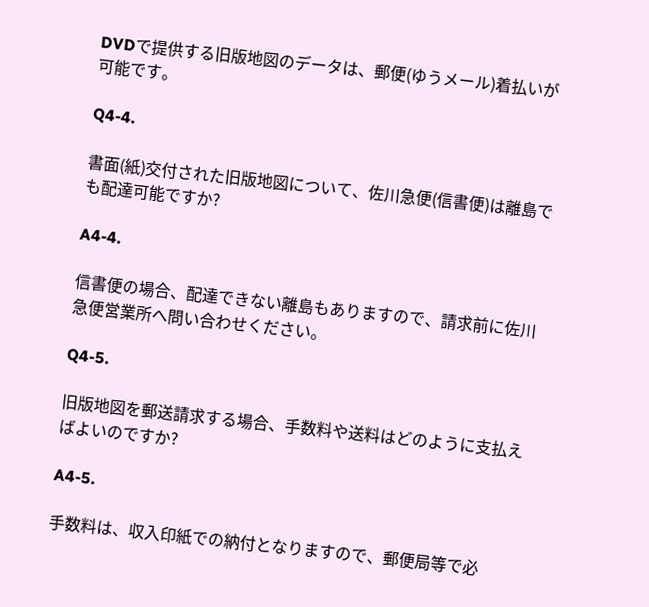DVDで提供する旧版地図のデータは、郵便(ゆうメール)着払いが可能です。

Q4-4.

書面(紙)交付された旧版地図について、佐川急便(信書便)は離島でも配達可能ですか?

A4-4.

信書便の場合、配達できない離島もありますので、請求前に佐川急便営業所へ問い合わせください。

Q4-5.

旧版地図を郵送請求する場合、手数料や送料はどのように支払えばよいのですか?

A4-5.

手数料は、収入印紙での納付となりますので、郵便局等で必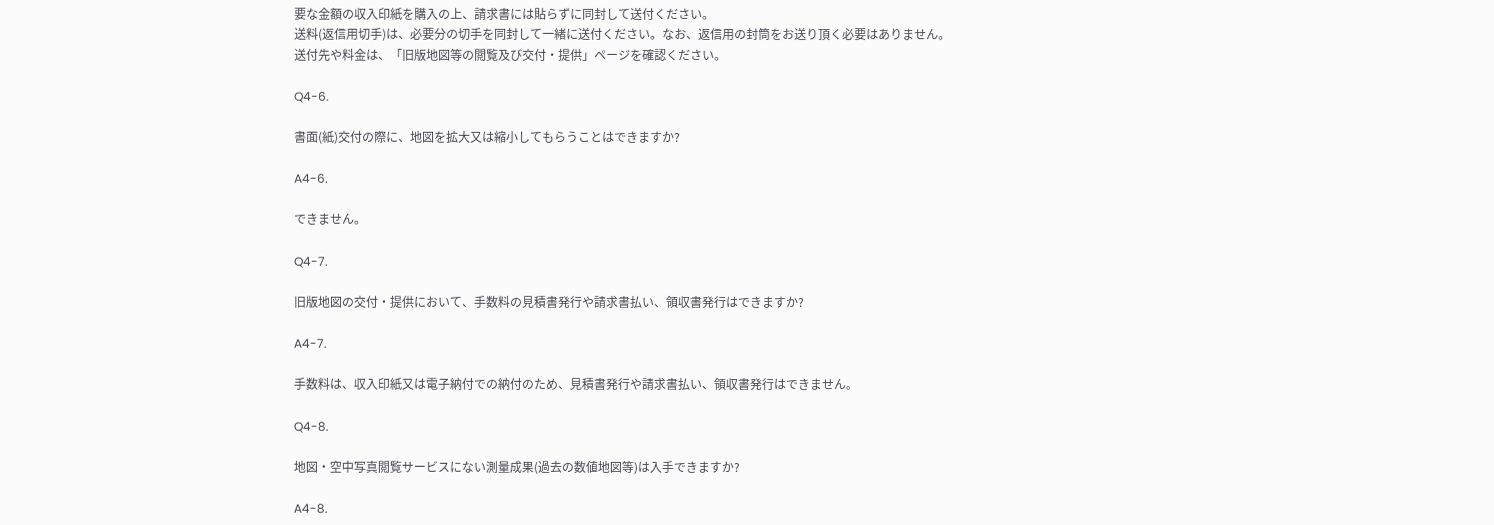要な金額の収入印紙を購入の上、請求書には貼らずに同封して送付ください。
送料(返信用切手)は、必要分の切手を同封して一緒に送付ください。なお、返信用の封筒をお送り頂く必要はありません。
送付先や料金は、「旧版地図等の閲覧及び交付・提供」ページを確認ください。

Q4-6.

書面(紙)交付の際に、地図を拡大又は縮小してもらうことはできますか?

A4-6.

できません。

Q4-7.

旧版地図の交付・提供において、手数料の見積書発行や請求書払い、領収書発行はできますか?

A4-7.

手数料は、収入印紙又は電子納付での納付のため、見積書発行や請求書払い、領収書発行はできません。

Q4-8.

地図・空中写真閲覧サービスにない測量成果(過去の数値地図等)は入手できますか?

A4-8.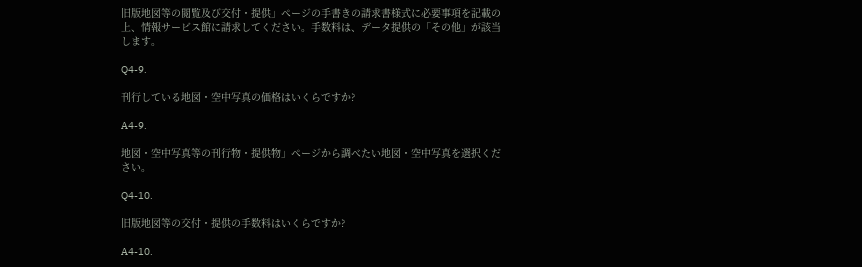旧版地図等の閲覧及び交付・提供」ページの手書きの請求書様式に必要事項を記載の上、情報サービス館に請求してください。手数料は、データ提供の「その他」が該当します。

Q4-9.

刊行している地図・空中写真の価格はいくらですか?

A4-9.

地図・空中写真等の刊行物・提供物」ページから調べたい地図・空中写真を選択ください。

Q4-10.

旧版地図等の交付・提供の手数料はいくらですか?

A4-10.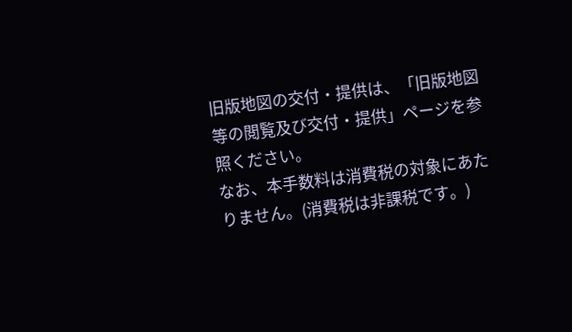旧版地図の交付・提供は、「旧版地図等の閲覧及び交付・提供」ページを参照ください。
なお、本手数料は消費税の対象にあたりません。(消費税は非課税です。)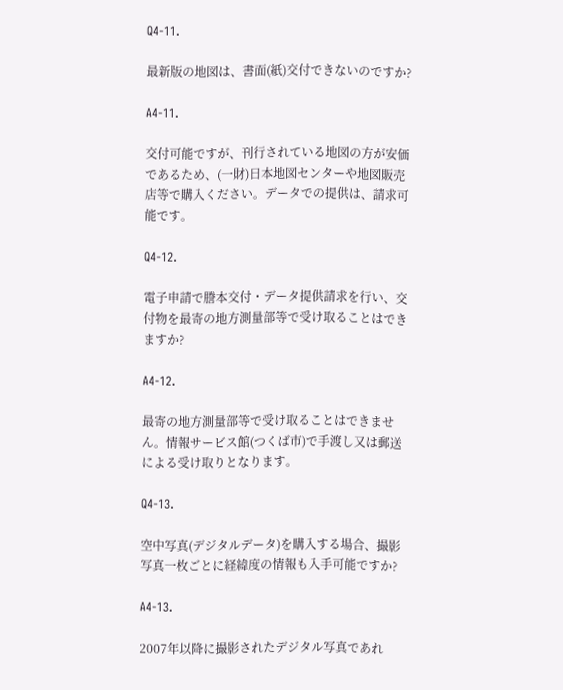Q4-11.

最新版の地図は、書面(紙)交付できないのですか?

A4-11.

交付可能ですが、刊行されている地図の方が安価であるため、(一財)日本地図センターや地図販売店等で購入ください。データでの提供は、請求可能です。

Q4-12.

電子申請で謄本交付・データ提供請求を行い、交付物を最寄の地方測量部等で受け取ることはできますか?

A4-12.

最寄の地方測量部等で受け取ることはできません。情報サービス館(つくば市)で手渡し又は郵送による受け取りとなります。

Q4-13.

空中写真(デジタルデータ)を購入する場合、撮影写真一枚ごとに経緯度の情報も入手可能ですか?

A4-13.

2007年以降に撮影されたデジタル写真であれ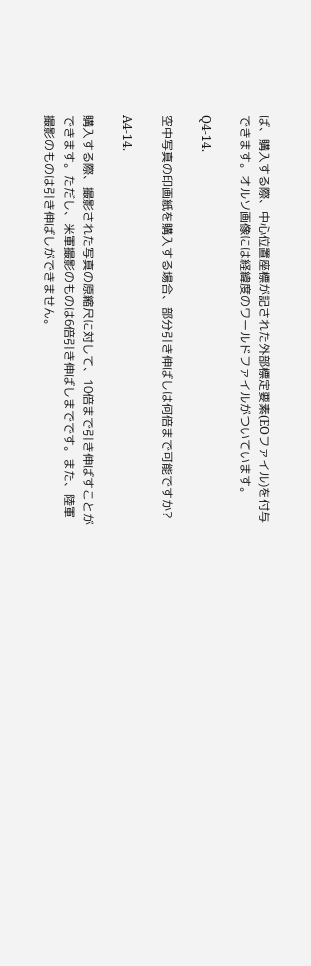ば、購入する際、中心位置座標が記された外部標定要素(EOファイル)を付与できます。オルソ画像には経緯度のワールドファイルがついています。

Q4-14.

空中写真の印画紙を購入する場合、部分引き伸ばしは何倍まで可能ですか?

A4-14.

購入する際、撮影された写真の原縮尺に対して、10倍まで引き伸ばすことができます。ただし、米軍撮影のものは6倍引き伸ばしまでです。また、陸軍撮影のものは引き伸ばしができません。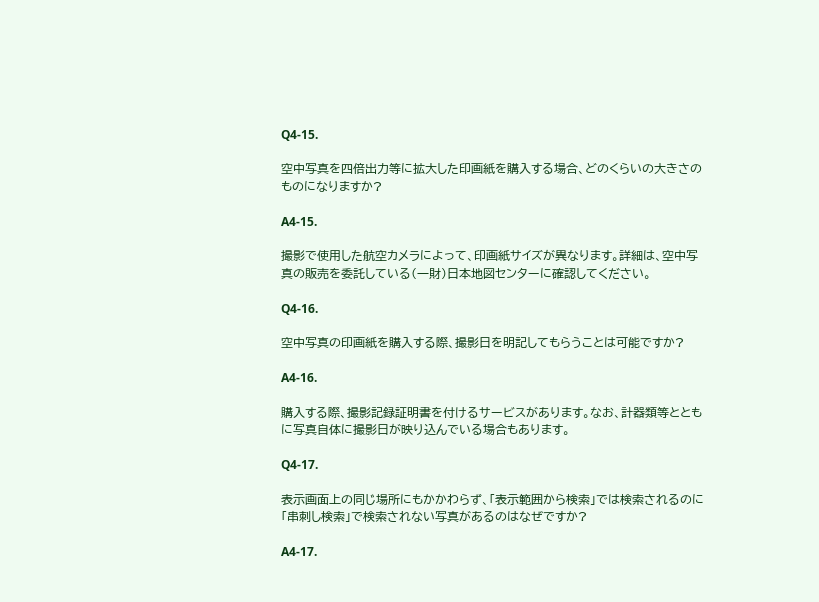Q4-15.

空中写真を四倍出力等に拡大した印画紙を購入する場合、どのくらいの大きさのものになりますか?

A4-15.

撮影で使用した航空カメラによって、印画紙サイズが異なります。詳細は、空中写真の販売を委託している(一財)日本地図センターに確認してください。

Q4-16.

空中写真の印画紙を購入する際、撮影日を明記してもらうことは可能ですか?

A4-16.

購入する際、撮影記録証明書を付けるサービスがあります。なお、計器類等とともに写真自体に撮影日が映り込んでいる場合もあります。

Q4-17.

表示画面上の同じ場所にもかかわらず、「表示範囲から検索」では検索されるのに「串刺し検索」で検索されない写真があるのはなぜですか?

A4-17.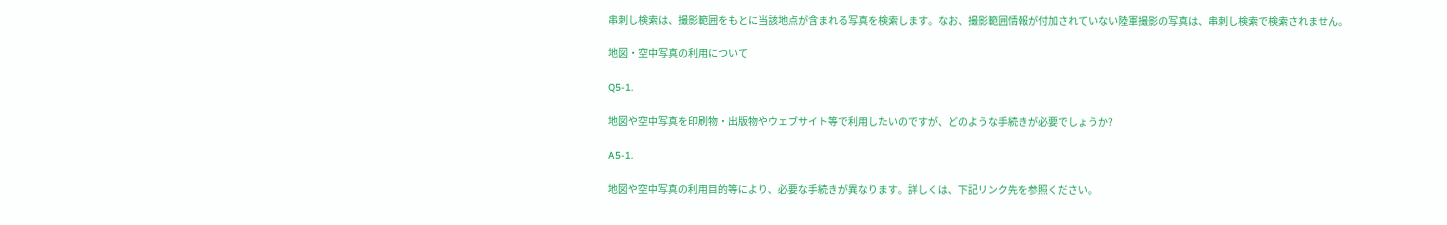串刺し検索は、撮影範囲をもとに当該地点が含まれる写真を検索します。なお、撮影範囲情報が付加されていない陸軍撮影の写真は、串刺し検索で検索されません。

地図・空中写真の利用について

Q5-1.

地図や空中写真を印刷物・出版物やウェブサイト等で利用したいのですが、どのような手続きが必要でしょうか?

A5-1.

地図や空中写真の利用目的等により、必要な手続きが異なります。詳しくは、下記リンク先を参照ください。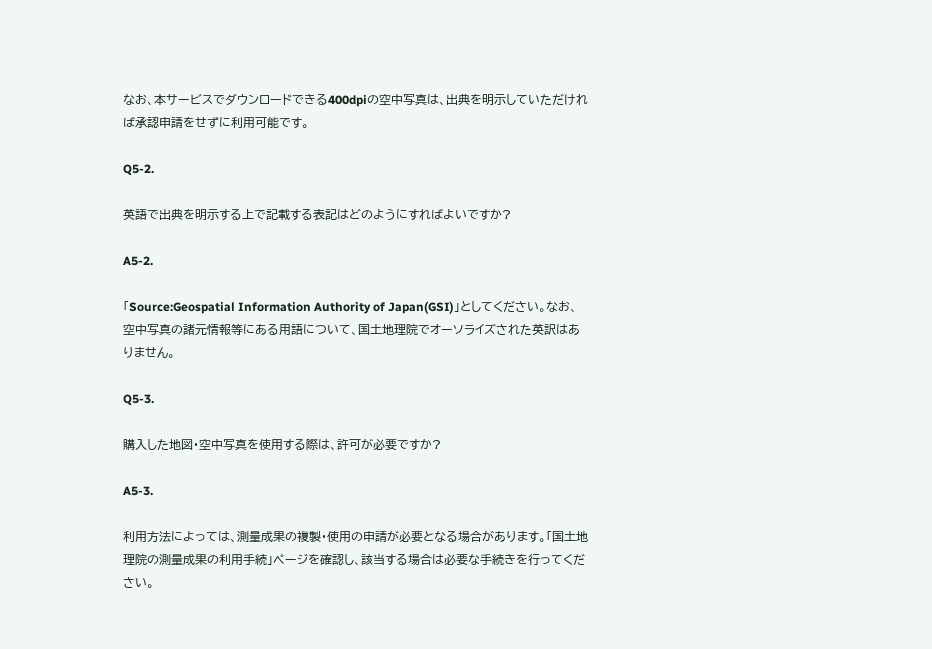なお、本サービスでダウンロードできる400dpiの空中写真は、出典を明示していただければ承認申請をせずに利用可能です。

Q5-2.

英語で出典を明示する上で記載する表記はどのようにすればよいですか?

A5-2.

「Source:Geospatial Information Authority of Japan(GSI)」としてください。なお、空中写真の諸元情報等にある用語について、国土地理院でオーソライズされた英訳はありません。

Q5-3.

購入した地図・空中写真を使用する際は、許可が必要ですか?

A5-3.

利用方法によっては、測量成果の複製・使用の申請が必要となる場合があります。「国土地理院の測量成果の利用手続」ページを確認し、該当する場合は必要な手続きを行ってください。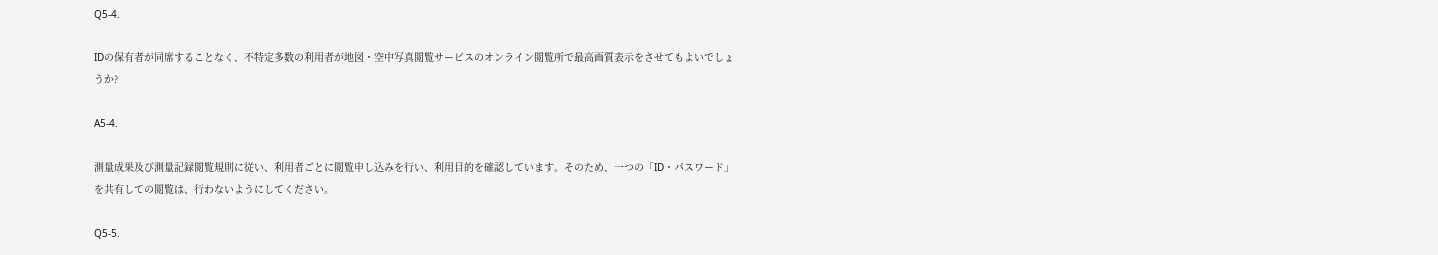Q5-4.

IDの保有者が同席することなく、不特定多数の利用者が地図・空中写真閲覧サービスのオンライン閲覧所で最高画質表示をさせてもよいでしょうか?

A5-4.

測量成果及び測量記録閲覧規則に従い、利用者ごとに閲覧申し込みを行い、利用目的を確認しています。そのため、一つの「ID・パスワード」を共有しての閲覧は、行わないようにしてください。

Q5-5.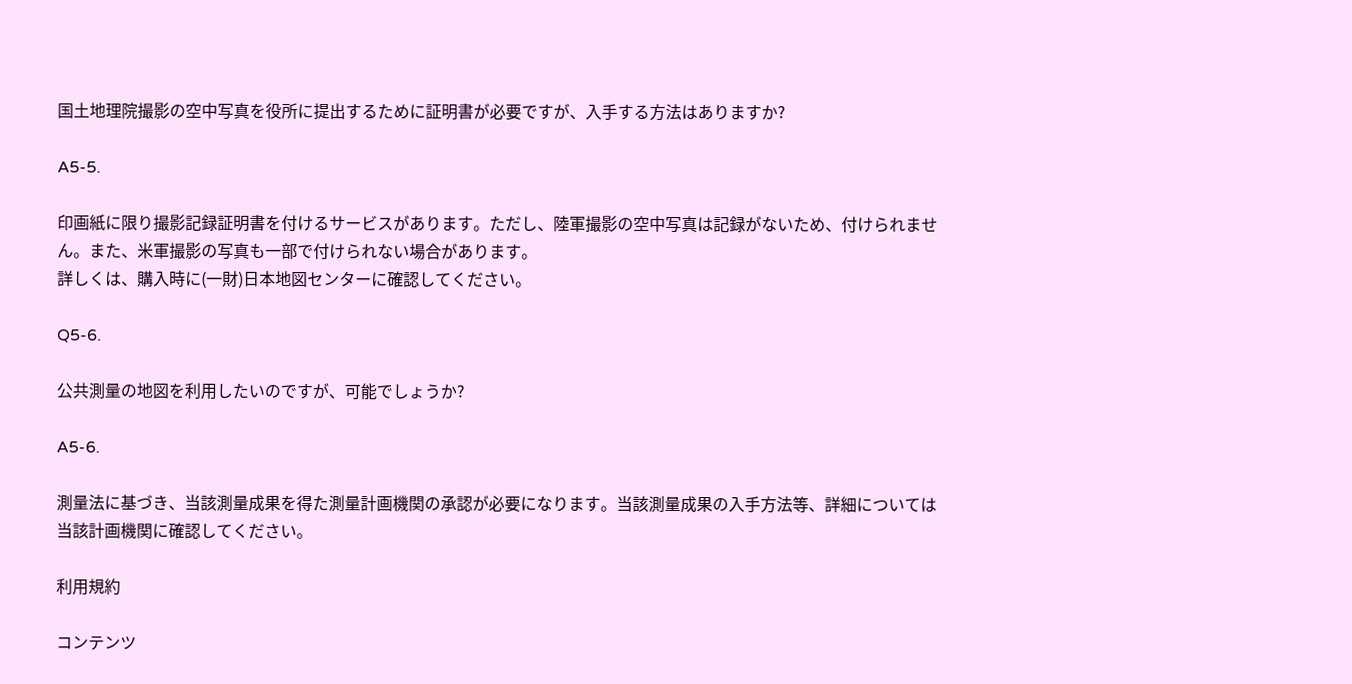国土地理院撮影の空中写真を役所に提出するために証明書が必要ですが、入手する方法はありますか?

A5-5.

印画紙に限り撮影記録証明書を付けるサービスがあります。ただし、陸軍撮影の空中写真は記録がないため、付けられません。また、米軍撮影の写真も一部で付けられない場合があります。
詳しくは、購入時に(一財)日本地図センターに確認してください。

Q5-6.

公共測量の地図を利用したいのですが、可能でしょうか?

A5-6.

測量法に基づき、当該測量成果を得た測量計画機関の承認が必要になります。当該測量成果の入手方法等、詳細については当該計画機関に確認してください。

利用規約

コンテンツ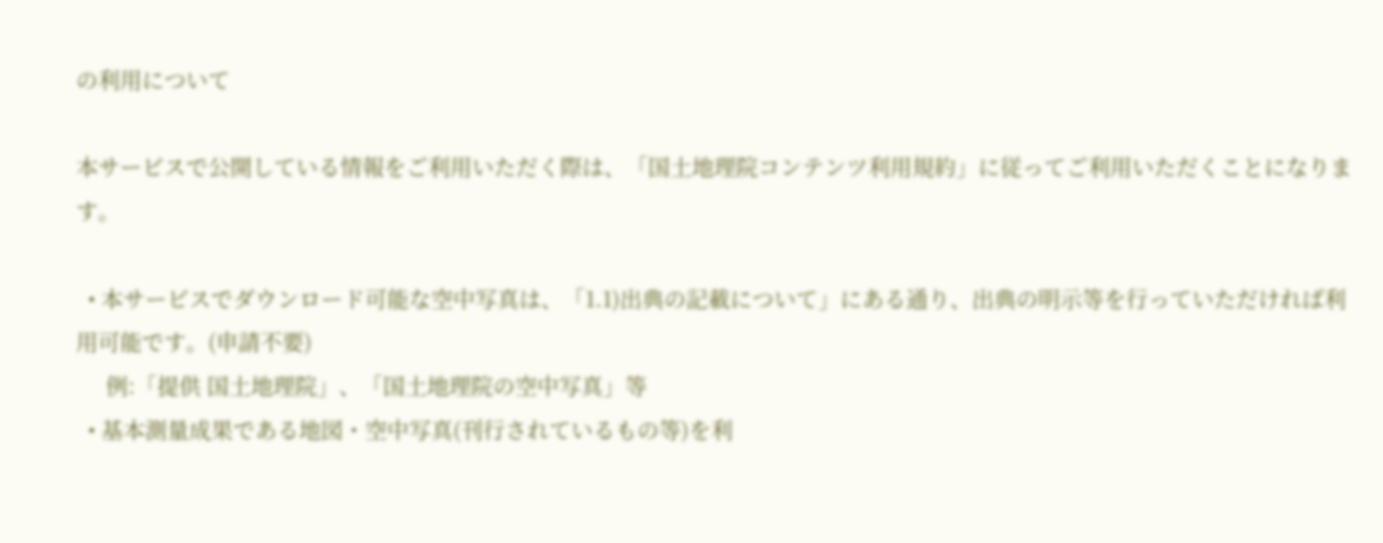の利用について

本サービスで公開している情報をご利用いただく際は、「国土地理院コンテンツ利用規約」に従ってご利用いただくことになります。

  • 本サービスでダウンロード可能な空中写真は、「1.1)出典の記載について」にある通り、出典の明示等を行っていただければ利用可能です。(申請不要)
     例:「提供 国土地理院」、「国土地理院の空中写真」等
  • 基本測量成果である地図・空中写真(刊行されているもの等)を利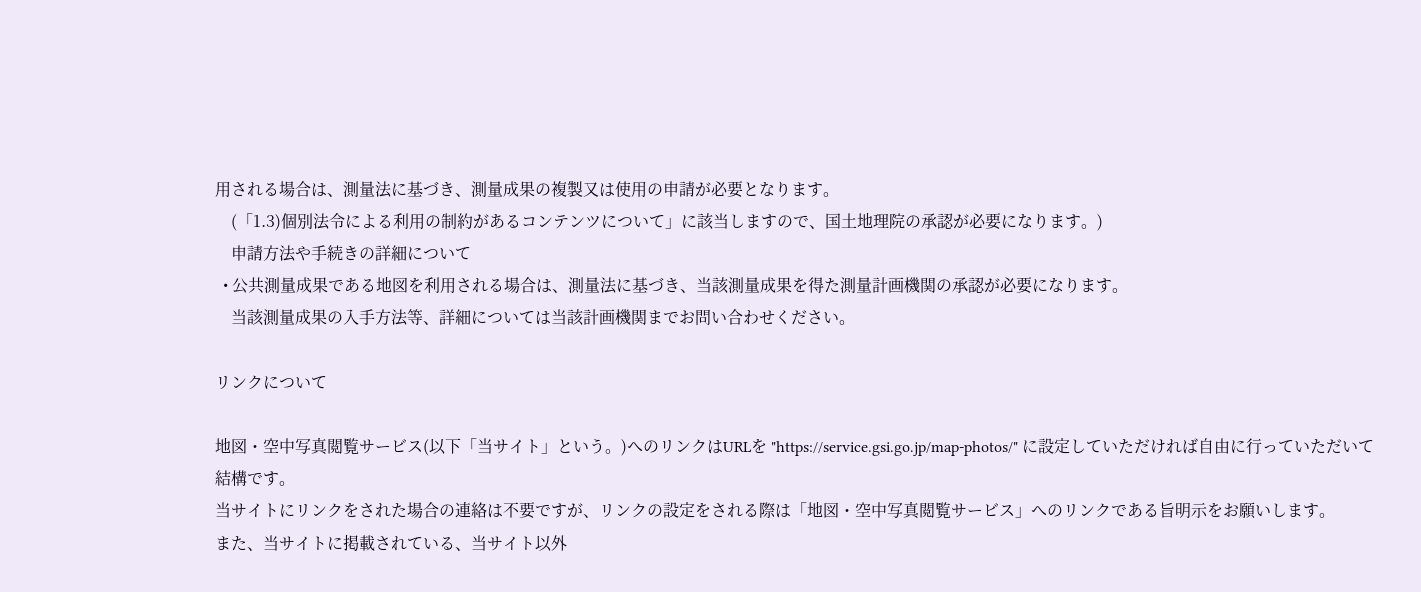用される場合は、測量法に基づき、測量成果の複製又は使用の申請が必要となります。
    (「1.3)個別法令による利用の制約があるコンテンツについて」に該当しますので、国土地理院の承認が必要になります。)
    申請方法や手続きの詳細について
  • 公共測量成果である地図を利用される場合は、測量法に基づき、当該測量成果を得た測量計画機関の承認が必要になります。
    当該測量成果の入手方法等、詳細については当該計画機関までお問い合わせください。

リンクについて

地図・空中写真閲覧サービス(以下「当サイト」という。)へのリンクはURLを "https://service.gsi.go.jp/map-photos/" に設定していただければ自由に行っていただいて結構です。
当サイトにリンクをされた場合の連絡は不要ですが、リンクの設定をされる際は「地図・空中写真閲覧サービス」へのリンクである旨明示をお願いします。
また、当サイトに掲載されている、当サイト以外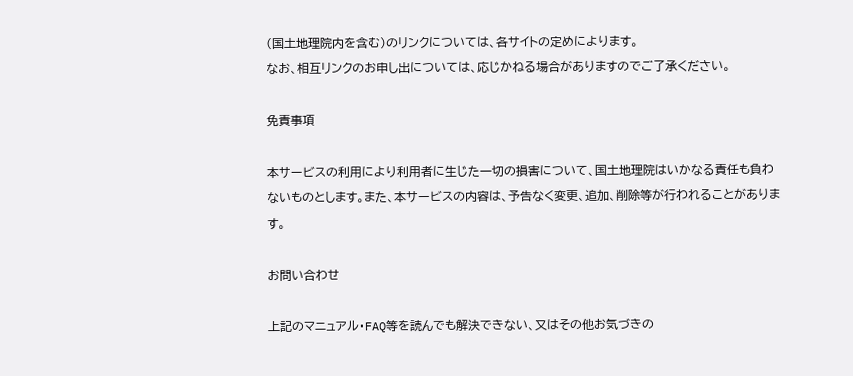(国土地理院内を含む)のリンクについては、各サイトの定めによります。
なお、相互リンクのお申し出については、応じかねる場合がありますのでご了承ください。

免責事項

本サービスの利用により利用者に生じた一切の損害について、国土地理院はいかなる責任も負わないものとします。また、本サービスの内容は、予告なく変更、追加、削除等が行われることがあります。

お問い合わせ

上記のマニュアル・FAQ等を読んでも解決できない、又はその他お気づきの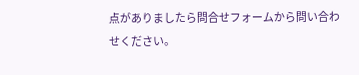点がありましたら問合せフォームから問い合わせください。